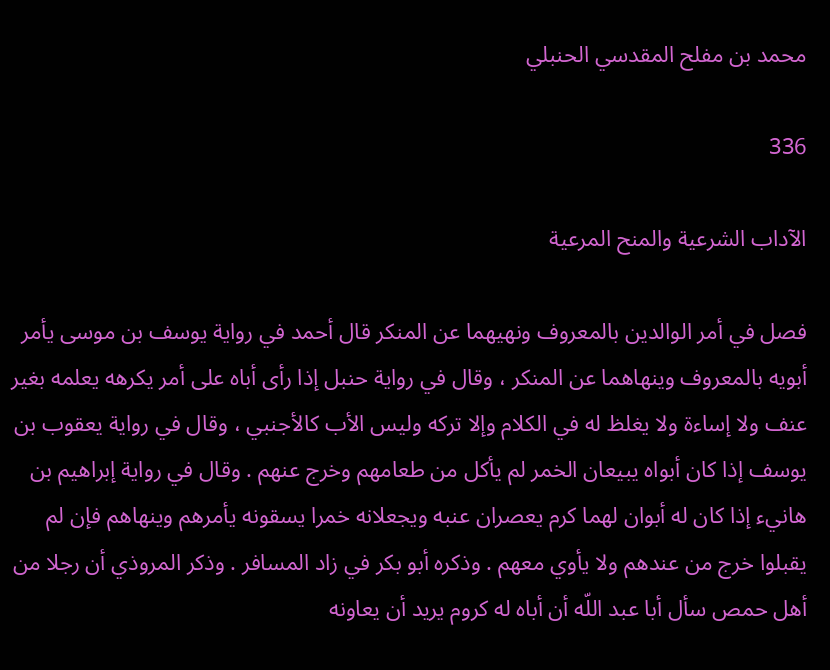محمد بن مفلح المقدسي الحنبلي

336

الآداب الشرعية والمنح المرعية

فصل في أمر الوالدين بالمعروف ونهيهما عن المنكر قال أحمد في رواية يوسف بن موسى يأمر أبويه بالمعروف وينهاهما عن المنكر ، وقال في رواية حنبل إذا رأى أباه على أمر يكرهه يعلمه بغير عنف ولا إساءة ولا يغلظ له في الكلام وإلا تركه وليس الأب كالأجنبي ، وقال في رواية يعقوب بن يوسف إذا كان أبواه يبيعان الخمر لم يأكل من طعامهم وخرج عنهم . وقال في رواية إبراهيم بن هانيء إذا كان له أبوان لهما كرم يعصران عنبه ويجعلانه خمرا يسقونه يأمرهم وينهاهم فإن لم يقبلوا خرج من عندهم ولا يأوي معهم . وذكره أبو بكر في زاد المسافر . وذكر المروذي أن رجلا من أهل حمص سأل أبا عبد اللّه أن أباه له كروم يريد أن يعاونه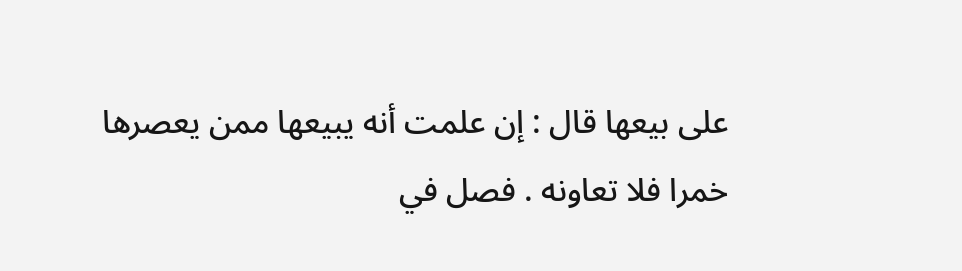على بيعها قال : إن علمت أنه يبيعها ممن يعصرها خمرا فلا تعاونه . فصل في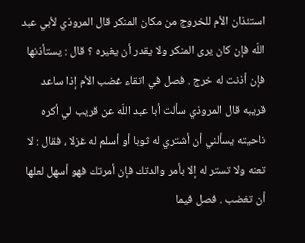استئذان الأم للخروج من مكان المنكر قال المروذي لأبي عبد اللّه فإن كان يرى المنكر ولا يقدر أن يغيره ؟ قال : يستأذنها فإن أذنت له خرج . فصل في اتقاء غضب الأم إذا ساعد قريبه قال المروذي سألت أبا عبد اللّه عن قريب لي أكره ناحيته يسألني أن أشتري له ثوبا أو أسلم له غزلا ، فقال : لا تعنه ولا تستر له إلا بأمر والدتك فإن أمرتك فهو أسهل لعلها أن تغضب . فصل فيما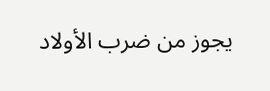يجوز من ضرب الأولاد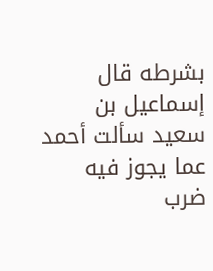بشرطه قال إسماعيل بن سعيد سألت أحمد عما يجوز فيه ضرب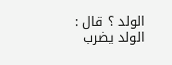الولد ؟ قال : الولد يضرب